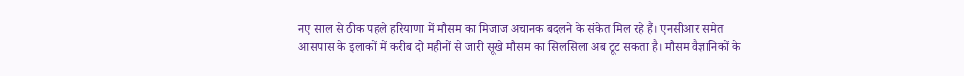नए साल से ठीक पहले हरियाणा में मौसम का मिजाज अचानक बदलने के संकेत मिल रहे हैं। एनसीआर समेत आसपास के इलाकों में करीब दो महीनों से जारी सूखे मौसम का सिलसिला अब टूट सकता है। मौसम वैज्ञानिकों के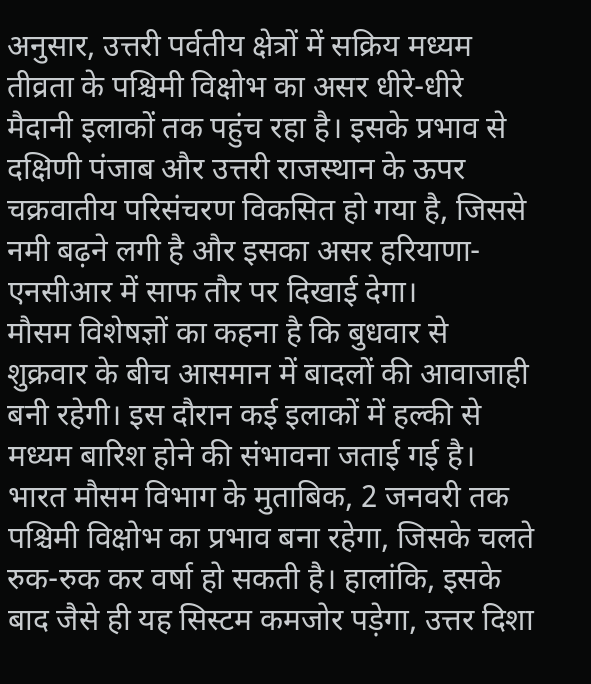अनुसार, उत्तरी पर्वतीय क्षेत्रों में सक्रिय मध्यम तीव्रता के पश्चिमी विक्षोभ का असर धीरे-धीरे मैदानी इलाकों तक पहुंच रहा है। इसके प्रभाव से दक्षिणी पंजाब और उत्तरी राजस्थान के ऊपर चक्रवातीय परिसंचरण विकसित हो गया है, जिससे नमी बढ़ने लगी है और इसका असर हरियाणा-एनसीआर में साफ तौर पर दिखाई देगा।
मौसम विशेषज्ञों का कहना है कि बुधवार से शुक्रवार के बीच आसमान में बादलों की आवाजाही बनी रहेगी। इस दौरान कई इलाकों में हल्की से मध्यम बारिश होने की संभावना जताई गई है। भारत मौसम विभाग के मुताबिक, 2 जनवरी तक पश्चिमी विक्षोभ का प्रभाव बना रहेगा, जिसके चलते रुक-रुक कर वर्षा हो सकती है। हालांकि, इसके बाद जैसे ही यह सिस्टम कमजोर पड़ेगा, उत्तर दिशा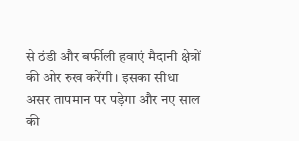से ठंडी और बर्फीली हवाएं मैदानी क्षेत्रों की ओर रुख करेंगी। इसका सीधा असर तापमान पर पड़ेगा और नए साल की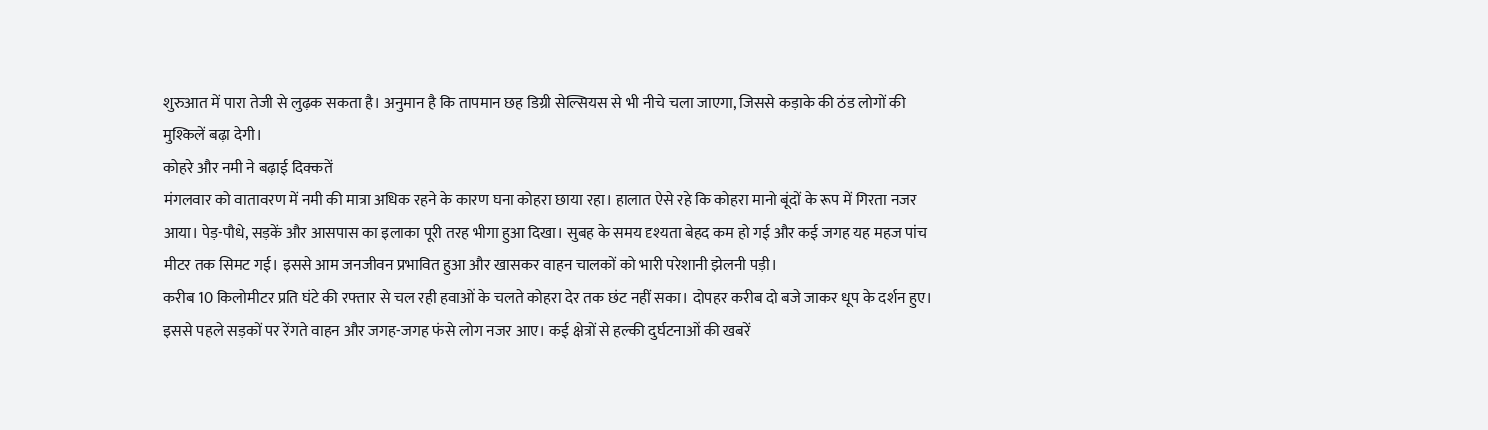शुरुआत में पारा तेजी से लुढ़क सकता है। अनुमान है कि तापमान छह डिग्री सेल्सियस से भी नीचे चला जाएगा, जिससे कड़ाके की ठंड लोगों की मुश्किलें बढ़ा देगी।
कोहरे और नमी ने बढ़ाई दिक्कतें
मंगलवार को वातावरण में नमी की मात्रा अधिक रहने के कारण घना कोहरा छाया रहा। हालात ऐसे रहे कि कोहरा मानो बूंदों के रूप में गिरता नजर आया। पेड़-पौधे, सड़कें और आसपास का इलाका पूरी तरह भीगा हुआ दिखा। सुबह के समय दृश्यता बेहद कम हो गई और कई जगह यह महज पांच मीटर तक सिमट गई। इससे आम जनजीवन प्रभावित हुआ और खासकर वाहन चालकों को भारी परेशानी झेलनी पड़ी।
करीब 10 किलोमीटर प्रति घंटे की रफ्तार से चल रही हवाओं के चलते कोहरा देर तक छंट नहीं सका। दोपहर करीब दो बजे जाकर धूप के दर्शन हुए। इससे पहले सड़कों पर रेंगते वाहन और जगह-जगह फंसे लोग नजर आए। कई क्षेत्रों से हल्की दुर्घटनाओं की खबरें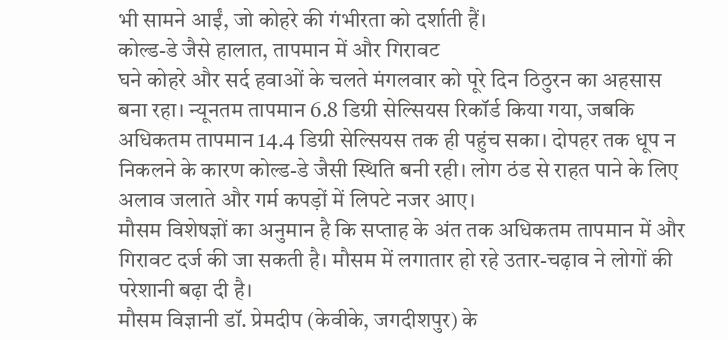भी सामने आईं, जो कोहरे की गंभीरता को दर्शाती हैं।
कोल्ड-डे जैसे हालात, तापमान में और गिरावट
घने कोहरे और सर्द हवाओं के चलते मंगलवार को पूरे दिन ठिठुरन का अहसास बना रहा। न्यूनतम तापमान 6.8 डिग्री सेल्सियस रिकॉर्ड किया गया, जबकि अधिकतम तापमान 14.4 डिग्री सेल्सियस तक ही पहुंच सका। दोपहर तक धूप न निकलने के कारण कोल्ड-डे जैसी स्थिति बनी रही। लोग ठंड से राहत पाने के लिए अलाव जलाते और गर्म कपड़ों में लिपटे नजर आए।
मौसम विशेषज्ञों का अनुमान है कि सप्ताह के अंत तक अधिकतम तापमान में और गिरावट दर्ज की जा सकती है। मौसम में लगातार हो रहे उतार-चढ़ाव ने लोगों की परेशानी बढ़ा दी है।
मौसम विज्ञानी डॉ. प्रेमदीप (केवीके, जगदीशपुर) के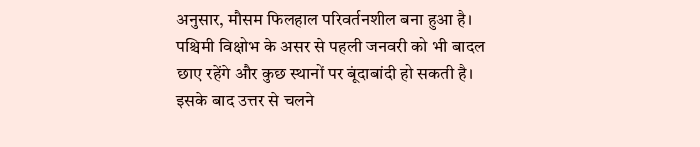अनुसार, मौसम फिलहाल परिवर्तनशील बना हुआ है। पश्चिमी विक्षोभ के असर से पहली जनवरी को भी बादल छाए रहेंगे और कुछ स्थानों पर बूंदाबांदी हो सकती है। इसके बाद उत्तर से चलने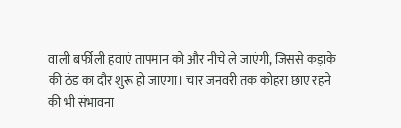वाली बर्फीली हवाएं तापमान को और नीचे ले जाएंगी, जिससे कड़ाके की ठंड का दौर शुरू हो जाएगा। चार जनवरी तक कोहरा छाए रहने की भी संभावना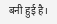बनी हुई है।